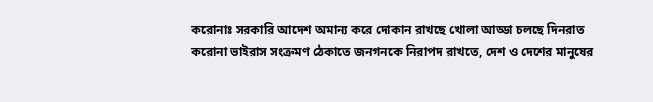করোনাঃ সরকারি আদেশ অমান্য করে দোকান রাখছে খোলা আড্ডা চলছে দিনরাত
করোনা ভাইরাস সংক্রমণ ঠেকাতে জনগনকে নিরাপদ রাখতে, দেশ ও দেশের মানুষের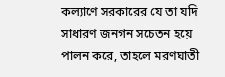কল্যাণে সরকারের যে তা যদি সাধারণ জনগন সচেতন হয়ে পালন করে, তাহলে মরণঘাতী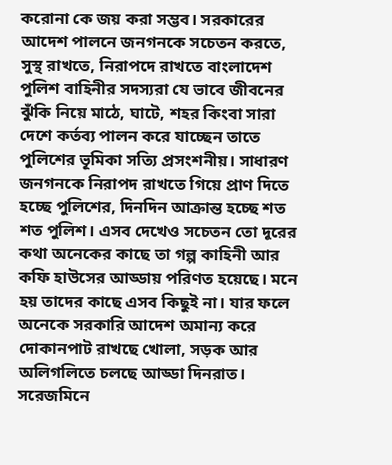করোনা কে জয় করা সম্ভব। সরকারের আদেশ পালনে জনগনকে সচেতন করতে, সুস্থ রাখতে, নিরাপদে রাখতে বাংলাদেশ পুলিশ বাহিনীর সদস্যরা যে ভাবে জীবনের ঝুঁকি নিয়ে মাঠে, ঘাটে, শহর কিংবা সারা দেশে কর্তব্য পালন করে যাচ্ছেন তাতে পুলিশের ভূমিকা সত্যি প্রসংশনীয়। সাধারণ জনগনকে নিরাপদ রাখতে গিয়ে প্রাণ দিতে হচ্ছে পুলিশের, দিনদিন আক্রান্ত হচ্ছে শত শত পুলিশ। এসব দেখেও সচেতন তো দূরের কথা অনেকের কাছে তা গল্প কাহিনী আর কফি হাউসের আড্ডায় পরিণত হয়েছে। মনে হয় তাদের কাছে এসব কিছুই না। যার ফলে অনেকে সরকারি আদেশ অমান্য করে দোকানপাট রাখছে খোলা, সড়ক আর অলিগলিতে চলছে আড্ডা দিনরাত।
সরেজমিনে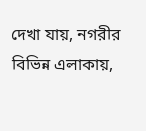দেখা যায়, নগরীর বিভিন্ন এলাকায়,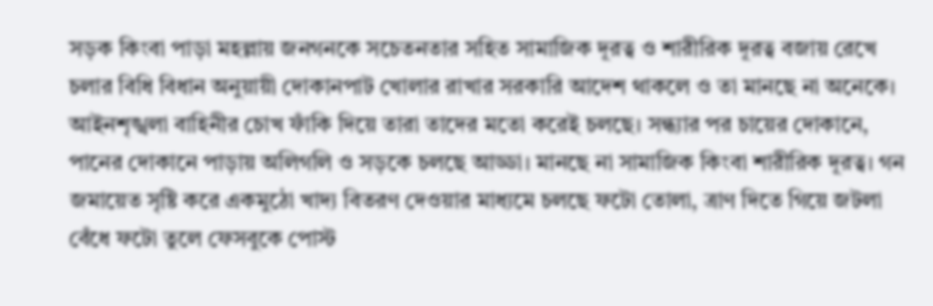সড়ক কিংবা পাড়া মহল্লায় জনগনকে সচেতনতার সহিত সামাজিক দূরত্ব ও শারীরিক দূরত্ব বজায় রেখে চলার বিধি বিধান অনুয়ায়ী দোকানপাট খোলার রাখার সরকারি আদেশ থাকলে ও তা মানছে না অনেকে। আইনশৃঙ্খলা বাহিনীর চোখ ফাঁকি দিয়ে তারা তাদের মতো করেই চলছে। সন্ধ্যার পর চায়ের দোকানে, পানের দোকানে পাড়ায় অলিগলি ও সড়কে চলছে আড্ডা। মানছে না সামাজিক কিংবা শারীরিক দূরত্ব। গন জমায়েত সৃষ্টি করে একমুঠো খাদ্য বিতরণ দেওয়ার মাধ্যমে চলছে ফটো তোলা, ত্রাণ দিতে গিয়ে জটলা বেঁধে ফটো তুলে ফেসবুকে পোস্ট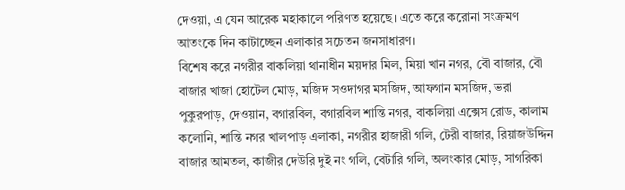দেওয়া, এ যেন আরেক মহাকালে পরিণত হয়েছে। এতে করে করোনা সংক্রমণ আতংকে দিন কাটাচ্ছেন এলাকার সচেতন জনসাধারণ।
বিশেষ করে নগরীর বাকলিয়া থানাধীন ময়দার মিল, মিয়া খান নগর, বৌ বাজার, বৌ বাজার খাজা হোটেল মোড়, মজিদ সওদাগর মসজিদ, আফগান মসজিদ, ভরা পুকুরপাড়, দেওয়ান, বগারবিল, বগারবিল শান্তি নগর, বাকলিয়া এক্সেস রোড, কালাম কলোনি, শান্তি নগর খালপাড় এলাকা, নগরীর হাজারী গলি, টেরী বাজার, রিয়াজউদ্দিন বাজার আমতল, কাজীর দেউরি দুই নং গলি, বেটারি গলি, অলংকার মোড়, সাগরিকা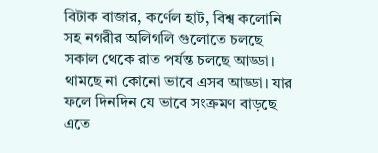বিটাক বাজার, কর্ণেল হাট, বিশ্ব কলোনি সহ নগরীর অলিগলি গুলোতে চলছে সকাল থেকে রাত পর্যন্ত চলছে আড্ডা। থামছে না কোনো ভাবে এসব আড্ডা। যার ফলে দিনদিন যে ভাবে সংক্রমণ বাড়ছে এতে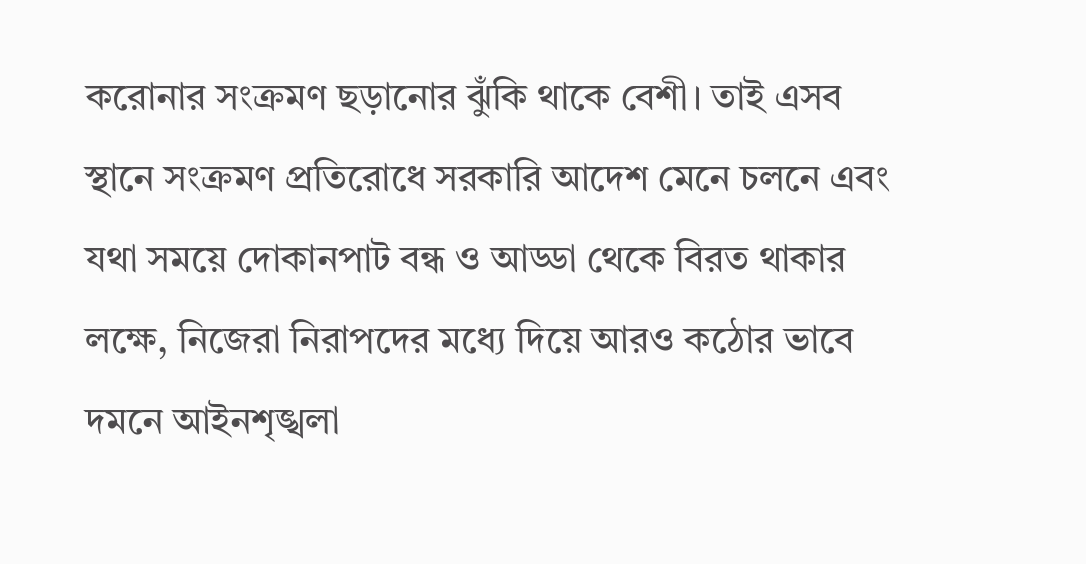করোনার সংক্রমণ ছড়ানোর ঝুঁকি থাকে বেশী। তাই এসব স্থানে সংক্রমণ প্রতিরোধে সরকারি আদেশ মেনে চলনে এবং যথা সময়ে দোকানপাট বন্ধ ও আড্ডা থেকে বিরত থাকার লক্ষে, নিজেরা নিরাপদের মধ্যে দিয়ে আরও কঠোর ভাবে দমনে আইনশৃঙ্খলা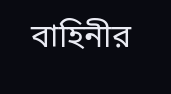বাহিনীর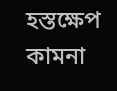হস্তক্ষেপ কামনা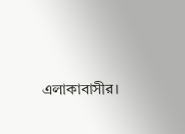এলাকাবাসীর।